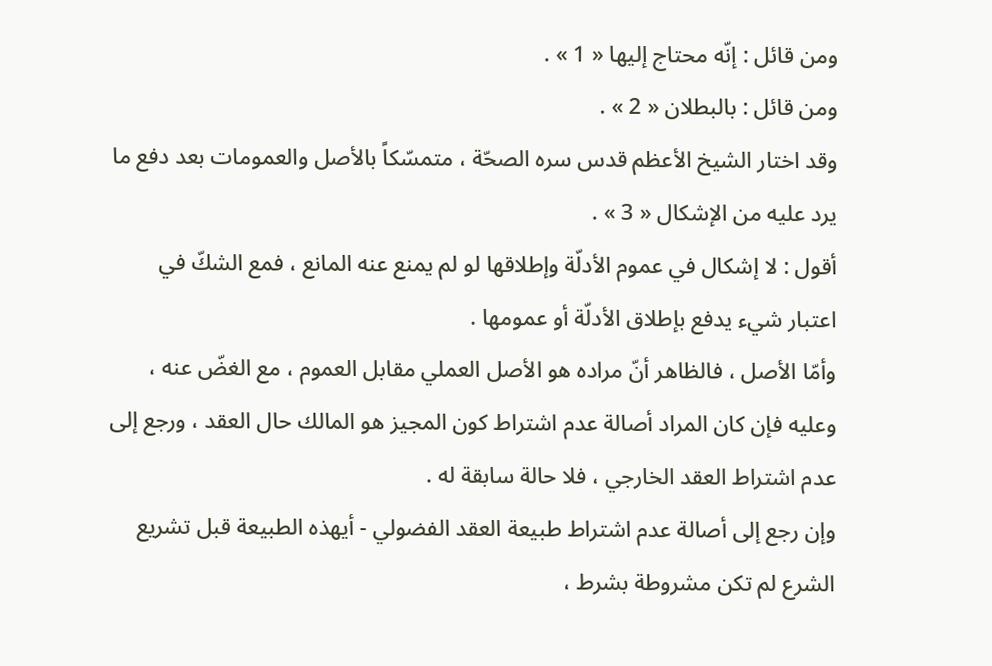ومن قائل : إنّه محتاج إليها « 1 » .
ومن قائل : بالبطلان « 2 » .
وقد اختار الشيخ الأعظم قدس سره الصحّة ، متمسّكاً بالأصل والعمومات بعد دفع ما يرد عليه من الإشكال « 3 » .
أقول : لا إشكال في عموم الأدلّة وإطلاقها لو لم يمنع عنه المانع ، فمع الشكّ في اعتبار شيء يدفع بإطلاق الأدلّة أو عمومها .
وأمّا الأصل ، فالظاهر أنّ مراده هو الأصل العملي مقابل العموم ، مع الغضّ عنه ، وعليه فإن كان المراد أصالة عدم اشتراط كون المجيز هو المالك حال العقد ، ورجع إلى عدم اشتراط العقد الخارجي ، فلا حالة سابقة له .
وإن رجع إلى أصالة عدم اشتراط طبيعة العقد الفضولي - أيهذه الطبيعة قبل تشريع الشرع لم تكن مشروطة بشرط ،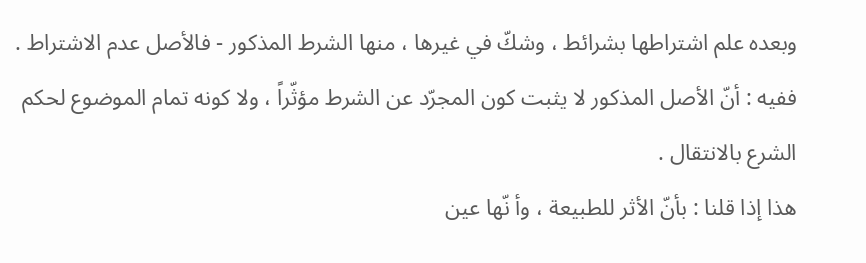وبعده علم اشتراطها بشرائط ، وشكّ في غيرها ، منها الشرط المذكور - فالأصل عدم الاشتراط .
ففيه : أنّ الأصل المذكور لا يثبت كون المجرّد عن الشرط مؤثّراً ، ولا كونه تمام الموضوع لحكم الشرع بالانتقال .
هذا إذا قلنا : بأنّ الأثر للطبيعة ، وأ نّها عين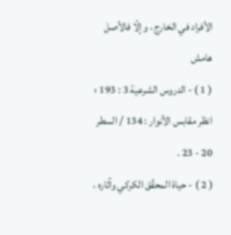الأفراد في الخارج ، وإلّا فالأصل
هامش
( 1 ) - الدروس الشرعية 3 : 193 ؛ انظر مقابس الأنوار : 134 / السطر 20 - 23 .
( 2 ) - حياة المحقّق الكركي وآثاره ،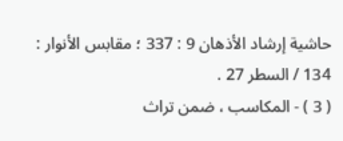حاشية إرشاد الأذهان 9 : 337 ؛ مقابس الأنوار : 134 / السطر 27 .
( 3 ) - المكاسب ، ضمن تراث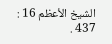الشيخ الأعظم 16 : 437 .